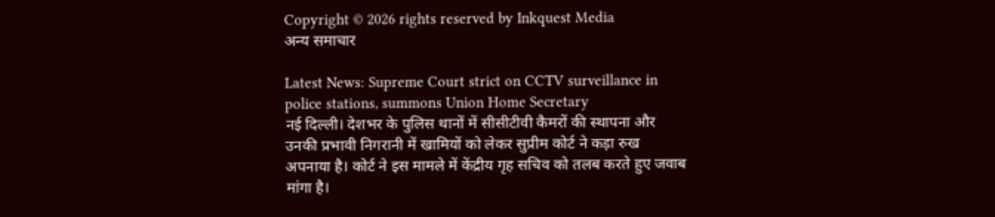Copyright © 2026 rights reserved by Inkquest Media
अन्य समाचार

Latest News: Supreme Court strict on CCTV surveillance in police stations, summons Union Home Secretary
नई दिल्ली। देशभर के पुलिस थानों में सीसीटीवी कैमरों की स्थापना और उनकी प्रभावी निगरानी में खामियों को लेकर सुप्रीम कोर्ट ने कड़ा रुख अपनाया है। कोर्ट ने इस मामले में केंद्रीय गृह सचिव को तलब करते हुए जवाब मांगा है।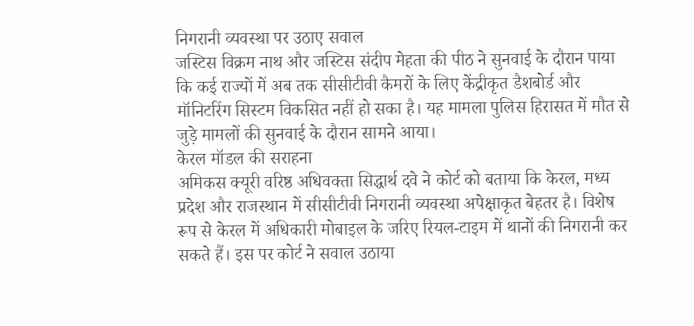निगरानी व्यवस्था पर उठाए सवाल
जस्टिस विक्रम नाथ और जस्टिस संदीप मेहता की पीठ ने सुनवाई के दौरान पाया कि कई राज्यों में अब तक सीसीटीवी कैमरों के लिए केंद्रीकृत डैशबोर्ड और मॉनिटरिंग सिस्टम विकसित नहीं हो सका है। यह मामला पुलिस हिरासत में मौत से जुड़े मामलों की सुनवाई के दौरान सामने आया।
केरल मॉडल की सराहना
अमिकस क्यूरी वरिष्ठ अधिवक्ता सिद्धार्थ दवे ने कोर्ट को बताया कि केरल, मध्य प्रदेश और राजस्थान में सीसीटीवी निगरानी व्यवस्था अपेक्षाकृत बेहतर है। विशेष रूप से केरल में अधिकारी मोबाइल के जरिए रियल-टाइम में थानों की निगरानी कर सकते हैं। इस पर कोर्ट ने सवाल उठाया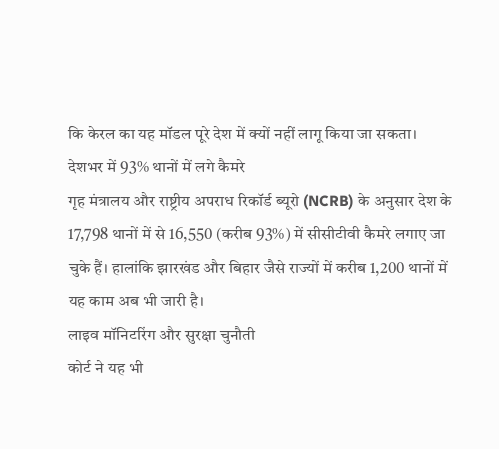कि केरल का यह मॉडल पूरे देश में क्यों नहीं लागू किया जा सकता।
देशभर में 93% थानों में लगे कैमरे
गृह मंत्रालय और राष्ट्रीय अपराध रिकॉर्ड ब्यूरो (NCRB) के अनुसार देश के 17,798 थानों में से 16,550 (करीब 93%) में सीसीटीवी कैमरे लगाए जा चुके हैं। हालांकि झारखंड और बिहार जैसे राज्यों में करीब 1,200 थानों में यह काम अब भी जारी है।
लाइव मॉनिटरिंग और सुरक्षा चुनौती
कोर्ट ने यह भी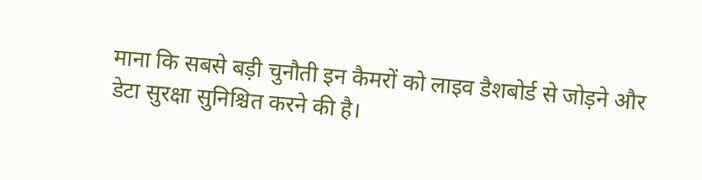माना कि सबसे बड़ी चुनौती इन कैमरों को लाइव डैशबोर्ड से जोड़ने और डेटा सुरक्षा सुनिश्चित करने की है।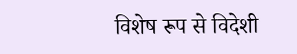विशेष रूप से विदेशी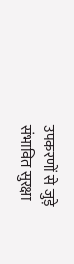उपकरणों से जुड़े संभावित सुरक्षा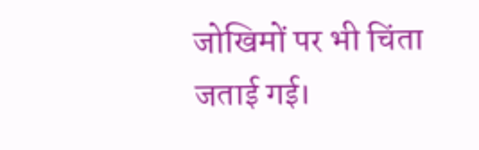जोखिमों पर भी चिंता जताई गई।